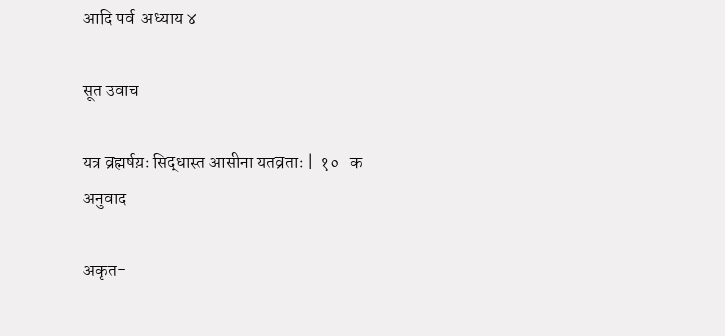आदि पर्व  अध्याय ४

सूत उवाच

यत्र व्रह्मर्षय़ः सिद्धास्त आसीना यतव्रताः |  १०   क
अनुवाद

अकृत-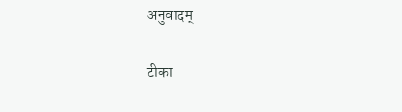अनुवादम्

टीका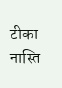टीका नास्ति